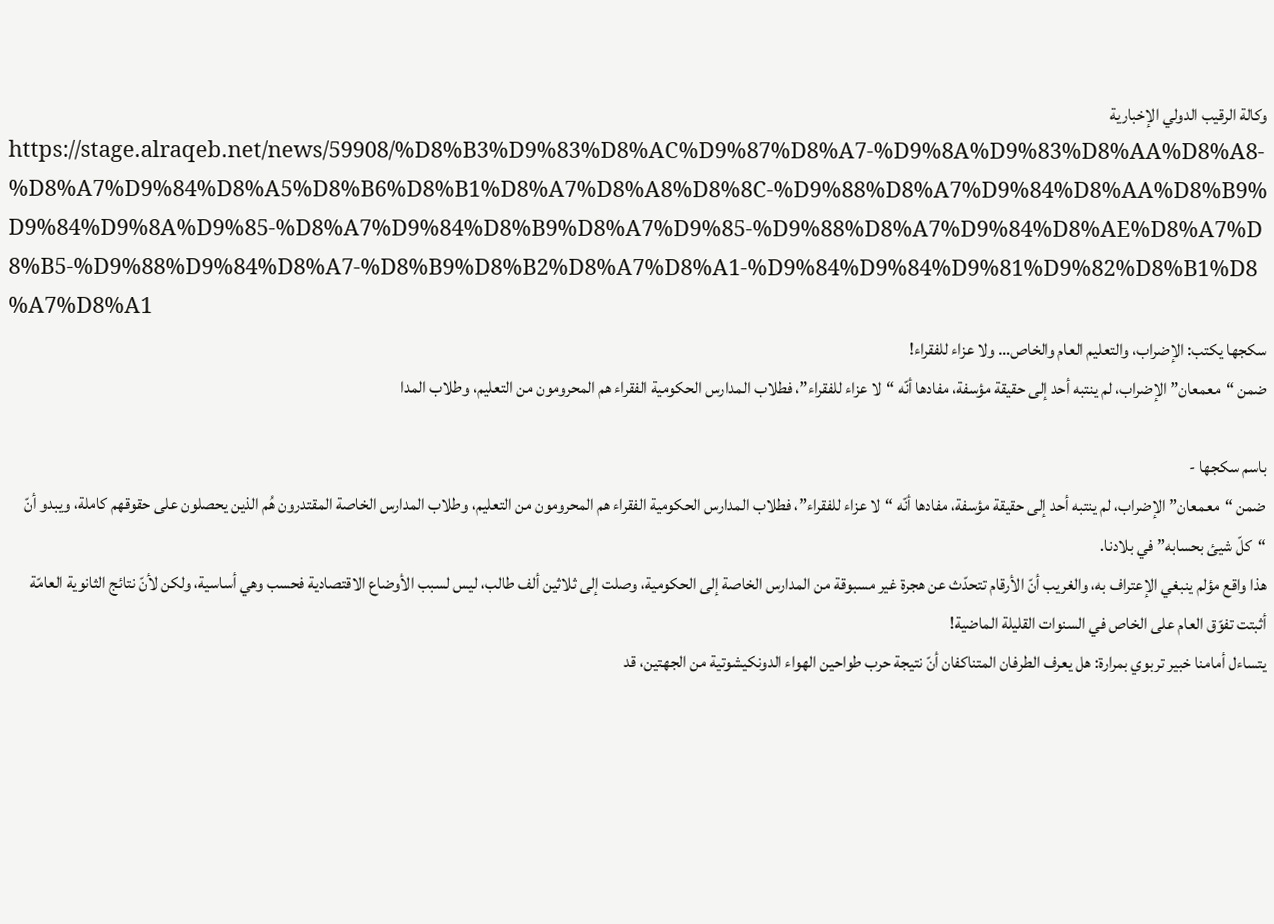وكالة الرقيب الدولي الإخبارية
https://stage.alraqeb.net/news/59908/%D8%B3%D9%83%D8%AC%D9%87%D8%A7-%D9%8A%D9%83%D8%AA%D8%A8-%D8%A7%D9%84%D8%A5%D8%B6%D8%B1%D8%A7%D8%A8%D8%8C-%D9%88%D8%A7%D9%84%D8%AA%D8%B9%D9%84%D9%8A%D9%85-%D8%A7%D9%84%D8%B9%D8%A7%D9%85-%D9%88%D8%A7%D9%84%D8%AE%D8%A7%D8%B5-%D9%88%D9%84%D8%A7-%D8%B9%D8%B2%D8%A7%D8%A1-%D9%84%D9%84%D9%81%D9%82%D8%B1%D8%A7%D8%A1
سكجها يكتب: الإضراب، والتعليم العام والخاص… ولا عزاء للفقراء!
ضمن “معمعان” الإضراب، لم ينتبه أحد إلى حقيقة مؤسفة، مفادها أنّه “لا عزاء للفقراء”، فطلاب المدارس الحكومية الفقراء هم المحرومون من التعليم، وطلاب المدا

باسم سكجها -
ضمن “معمعان” الإضراب، لم ينتبه أحد إلى حقيقة مؤسفة، مفادها أنّه “لا عزاء للفقراء”، فطلاب المدارس الحكومية الفقراء هم المحرومون من التعليم، وطلاب المدارس الخاصة المقتدرون هُم الذين يحصلون على حقوقهم كاملة، ويبدو أنّ “كلّ شيئ بحسابه” في بلادنا.
هذا واقع مؤلم ينبغي الإعتراف به، والغريب أنّ الأرقام تتحدّث عن هجرة غير مسبوقة من المدارس الخاصة إلى الحكومية، وصلت إلى ثلاثين ألف طالب، ليس لسبب الأوضاع الاقتصادية فحسب وهي أساسية، ولكن لأنّ نتائج الثانوية العامّة أثبتت تفوّق العام على الخاص في السنوات القليلة الماضية!
يتساءل أمامنا خبير تربوي بمرارة: هل يعرف الطرفان المتناكفان أنّ نتيجة حرب طواحين الهواء الدونكيشوتية من الجهتين، قد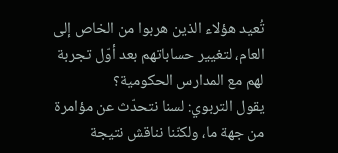تُعيد هؤلاء الذين هربوا من الخاص إلى العام، لتغيير حساباتهم بعد أوّل تجربة لهم مع المدارس الحكومية؟
يقول التربوي: لسنا نتحدّث عن مؤامرة من جهة ما، ولكنّنا نناقش نتيجة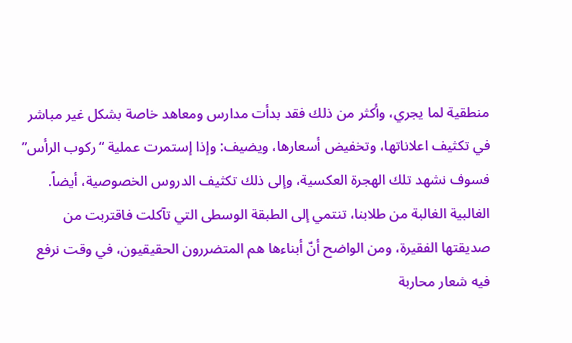منطقية لما يجري، وأكثر من ذلك فقد بدأت مدارس ومعاهد خاصة بشكل غير مباشر في تكثيف اعلاناتها، وتخفيض أسعارها، ويضيف: وإذا إستمرت عملية “ركوب الرأس” فسوف نشهد تلك الهجرة العكسية، وإلى ذلك تكثيف الدروس الخصوصية، أيضاً.
الغالبية الغالبة من طلابنا، تنتمي إلى الطبقة الوسطى التي تآكلت فاقتربت من صديقتها الفقيرة، ومن الواضح أنّ أبناءها هم المتضررون الحقيقيون، في وقت نرفع فيه شعار محاربة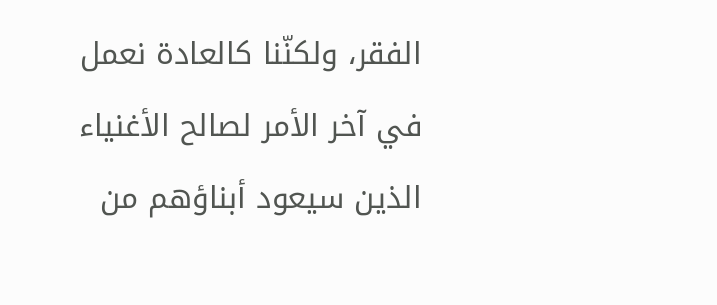الفقر، ولكنّنا كالعادة نعمل في آخر الأمر لصالح الأغنياء الذين سيعود أبناؤهم من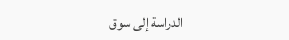الدراسة إلى سوق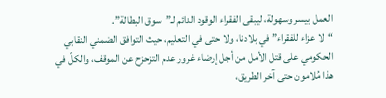العمل بيسر وسهولة، ليبقى الفقراء الوقود الدائم لـ”سوق البطالة”.
“لا عزاء للفقراء” في بلادنا، ولا حتى في التعليم، حيث التوافق الضمني النقابي الحكومي على قتل الأمل من أجل إرضاء غرور عدم التزحزح عن الموقف، والكلّ في هذا مُلامون حتى آخر الطريق،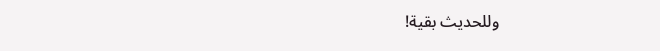وللحديث بقية!